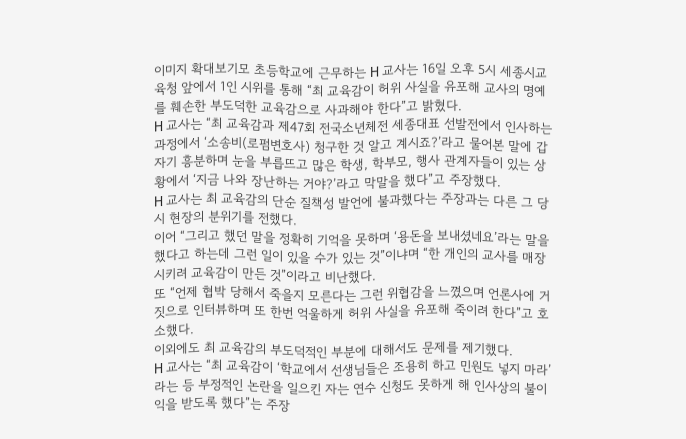이미지 확대보기모 초등학교에 근무하는 H 교사는 16일 오후 5시 세종시교육청 앞에서 1인 시위를 통해 “최 교육감이 허위 사실을 유포해 교사의 명예를 훼손한 부도덕한 교육감으로 사과해야 한다”고 밝혔다.
H 교사는 “최 교육감과 제47회 전국소년체전 세종대표 선발전에서 인사하는 과정에서 ‘소송비(로펌변호사) 청구한 것 알고 계시죠?’라고 물어본 말에 갑자기 흥분하며 눈을 부릅뜨고 많은 학생, 학부모, 행사 관계자들이 있는 상황에서 ‘지금 나와 장난하는 거야?’라고 막말을 했다”고 주장했다.
H 교사는 최 교육감의 단순 질책성 발언에 불과했다는 주장과는 다른 그 당시 현장의 분위기를 전했다.
이어 “그리고 했던 말을 정확히 기억을 못하며 ‘용돈을 보내셨네요’라는 말을 했다고 하는데 그런 일이 있을 수가 있는 것”이냐며 “한 개인의 교사를 매장시키려 교육감이 만든 것”이라고 비난했다.
또 “언제 협박 당해서 죽을지 모른다는 그런 위협감을 느꼈으며 언론사에 거짓으로 인터뷰하며 또 한번 억울하게 허위 사실을 유포해 죽이려 한다”고 호소했다.
이외에도 최 교육감의 부도덕적인 부분에 대해서도 문제를 제기했다.
H 교사는 “최 교육감이 ‘학교에서 선생님들은 조용히 하고 민원도 넣지 마라’라는 등 부정적인 논란을 일으킨 자는 연수 신청도 못하게 해 인사상의 불이익을 받도록 했다”는 주장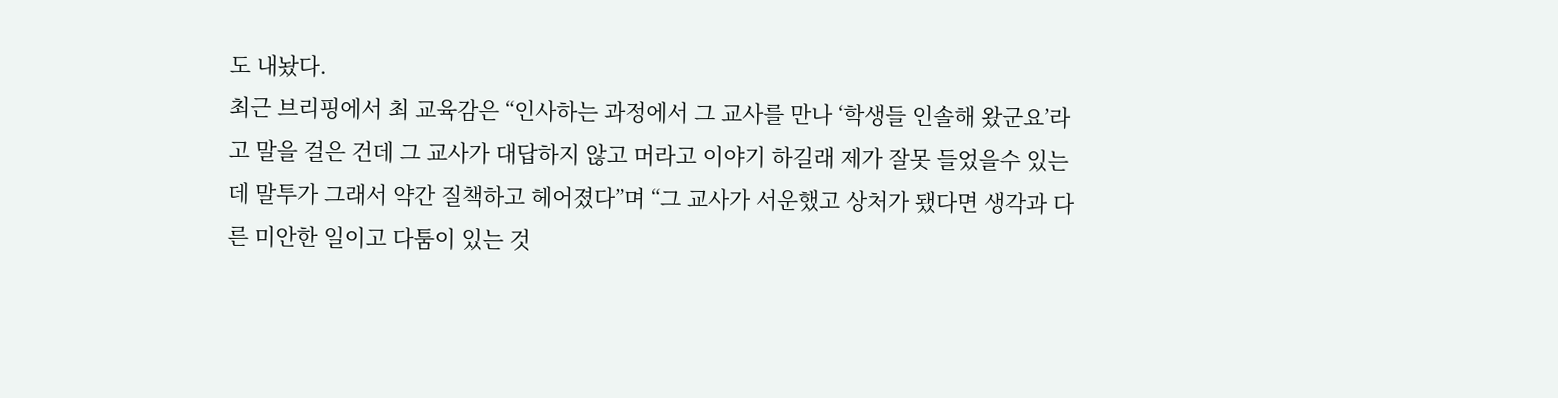도 내놨다.
최근 브리핑에서 최 교육감은 “인사하는 과정에서 그 교사를 만나 ‘학생들 인솔해 왔군요’라고 말을 걸은 건데 그 교사가 대답하지 않고 머라고 이야기 하길래 제가 잘못 들었을수 있는데 말투가 그래서 약간 질책하고 헤어졌다”며 “그 교사가 서운했고 상처가 됐다면 생각과 다른 미안한 일이고 다툼이 있는 것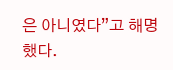은 아니였다”고 해명했다.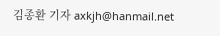김종환 기자 axkjh@hanmail.net